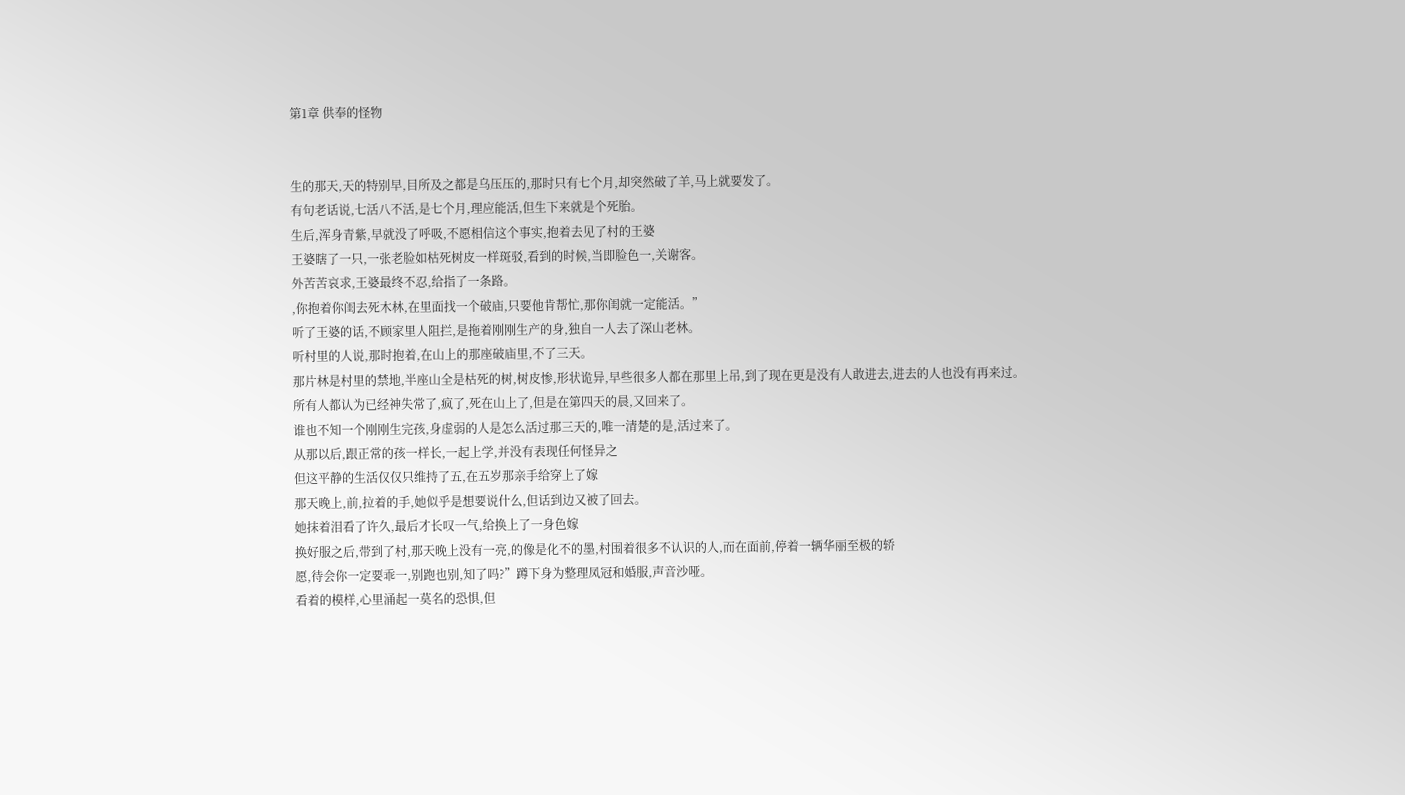第1章 供奉的怪物


生的那天,天的特别早,目所及之都是乌压压的,那时只有七个月,却突然破了羊,马上就要发了。
有句老话说,七活八不活,是七个月,理应能活,但生下来就是个死胎。
生后,浑身青紫,早就没了呼吸,不愿相信这个事实,抱着去见了村的王婆
王婆瞎了一只,一张老脸如枯死树皮一样斑驳,看到的时候,当即脸色一,关谢客。
外苦苦哀求,王婆最终不忍,给指了一条路。
,你抱着你闺去死木林,在里面找一个破庙,只要他肯帮忙,那你闺就一定能活。”
听了王婆的话,不顾家里人阻拦,是拖着刚刚生产的身,独自一人去了深山老林。
听村里的人说,那时抱着,在山上的那座破庙里,不了三天。
那片林是村里的禁地,半座山全是枯死的树,树皮惨,形状诡异,早些很多人都在那里上吊,到了现在更是没有人敢进去,进去的人也没有再来过。
所有人都认为已经神失常了,疯了,死在山上了,但是在第四天的晨,又回来了。
谁也不知一个刚刚生完孩,身虚弱的人是怎么活过那三天的,唯一清楚的是,活过来了。
从那以后,跟正常的孩一样长,一起上学,并没有表现任何怪异之
但这平静的生活仅仅只维持了五,在五岁那亲手给穿上了嫁
那天晚上,前,拉着的手,她似乎是想要说什么,但话到边又被了回去。
她抹着泪看了许久,最后才长叹一气,给换上了一身色嫁
换好服之后,带到了村,那天晚上没有一亮,的像是化不的墨,村围着很多不认识的人,而在面前,停着一辆华丽至极的轿
愿,待会你一定要乖一,别跑也别,知了吗?”蹲下身为整理凤冠和婚服,声音沙哑。
看着的模样,心里涌起一莫名的恐惧,但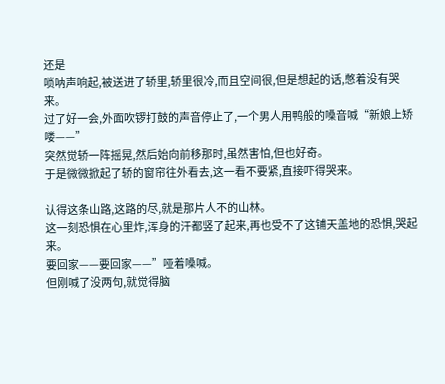还是
唢呐声响起,被送进了轿里,轿里很冷,而且空间很,但是想起的话,憋着没有哭来。
过了好一会,外面吹锣打鼓的声音停止了,一个男人用鸭般的嗓音喊“新娘上矫喽——”
突然觉轿一阵摇晃,然后始向前移那时,虽然害怕,但也好奇。
于是微微掀起了轿的窗帘往外看去,这一看不要紧,直接吓得哭来。

认得这条山路,这路的尽,就是那片人不的山林。
这一刻恐惧在心里炸,浑身的汗都竖了起来,再也受不了这铺天盖地的恐惧,哭起来。
要回家——要回家——”哑着嗓喊。
但刚喊了没两句,就觉得脑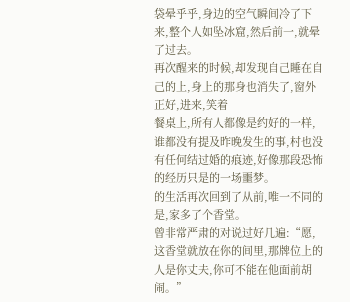袋晕乎乎,身边的空气瞬间冷了下来,整个人如坠冰窟,然后前一,就晕了过去。
再次醒来的时候,却发现自己睡在自己的上,身上的那身也消失了,窗外正好,进来,笑着
餐桌上,所有人都像是约好的一样,谁都没有提及昨晚发生的事,村也没有任何结过婚的痕迹,好像那段恐怖的经历只是的一场噩梦。
的生活再次回到了从前,唯一不同的是,家多了个香堂。
曾非常严肃的对说过好几遍:“愿,这香堂就放在你的间里,那牌位上的人是你丈夫,你可不能在他面前胡闹。”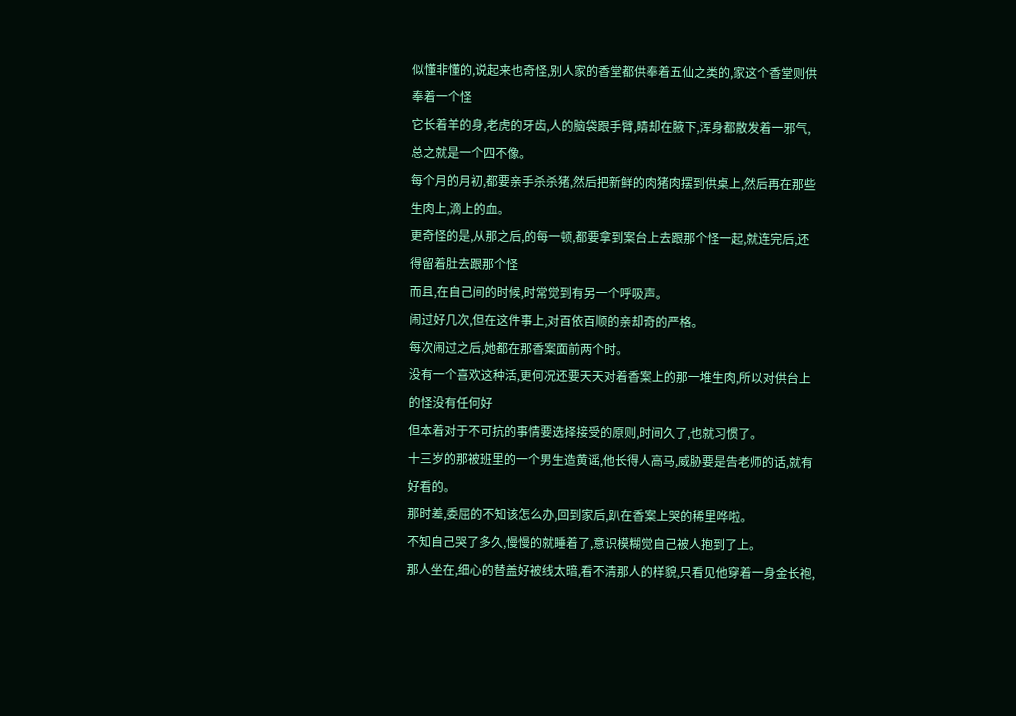似懂非懂的,说起来也奇怪,别人家的香堂都供奉着五仙之类的,家这个香堂则供奉着一个怪
它长着羊的身,老虎的牙齿,人的脑袋跟手臂,睛却在腋下,浑身都散发着一邪气,总之就是一个四不像。
每个月的月初,都要亲手杀杀猪,然后把新鲜的肉猪肉摆到供桌上,然后再在那些生肉上,滴上的血。
更奇怪的是,从那之后,的每一顿,都要拿到案台上去跟那个怪一起,就连完后,还得留着肚去跟那个怪
而且,在自己间的时候,时常觉到有另一个呼吸声。
闹过好几次,但在这件事上,对百依百顺的亲却奇的严格。
每次闹过之后,她都在那香案面前两个时。
没有一个喜欢这种活,更何况还要天天对着香案上的那一堆生肉,所以对供台上的怪没有任何好
但本着对于不可抗的事情要选择接受的原则,时间久了,也就习惯了。
十三岁的那被班里的一个男生造黄谣,他长得人高马,威胁要是告老师的话,就有好看的。
那时差,委屈的不知该怎么办,回到家后,趴在香案上哭的稀里哗啦。
不知自己哭了多久,慢慢的就睡着了,意识模糊觉自己被人抱到了上。
那人坐在,细心的替盖好被线太暗,看不清那人的样貌,只看见他穿着一身金长袍,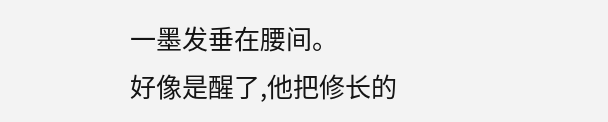一墨发垂在腰间。
好像是醒了,他把修长的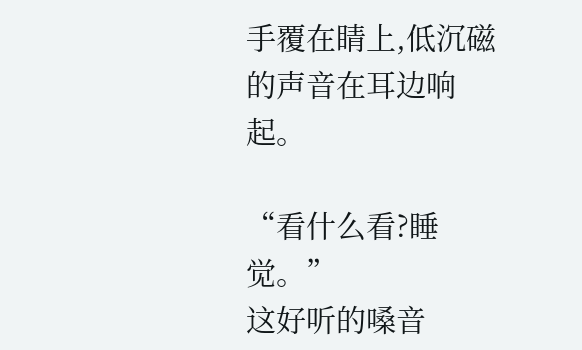手覆在睛上,低沉磁的声音在耳边响起。

“看什么看?睡觉。”
这好听的嗓音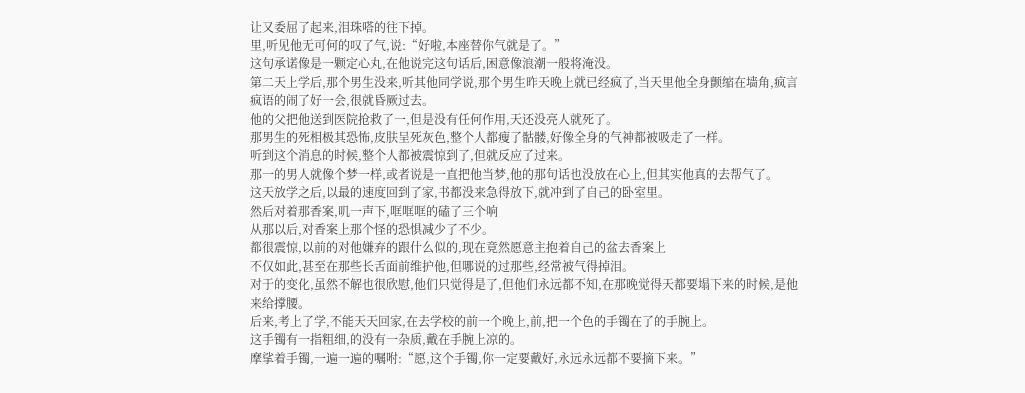让又委屈了起来,泪珠嗒的往下掉。
里,听见他无可何的叹了气,说:“好啦,本座替你气就是了。”
这句承诺像是一颗定心丸,在他说完这句话后,困意像浪潮一般将淹没。
第二天上学后,那个男生没来,听其他同学说,那个男生昨天晚上就已经疯了,当天里他全身颤缩在墙角,疯言疯语的闹了好一会,很就昏厥过去。
他的父把他送到医院抢救了一,但是没有任何作用,天还没亮人就死了。
那男生的死相极其恐怖,皮肤呈死灰色,整个人都瘦了骷髅,好像全身的气神都被吸走了一样。
听到这个消息的时候,整个人都被震惊到了,但就反应了过来。
那一的男人就像个梦一样,或者说是一直把他当梦,他的那句话也没放在心上,但其实他真的去帮气了。
这天放学之后,以最的速度回到了家,书都没来急得放下,就冲到了自己的卧室里。
然后对着那香案,叽一声下,哐哐哐的磕了三个响
从那以后,对香案上那个怪的恐惧减少了不少。
都很震惊,以前的对他嫌弃的跟什么似的,现在竟然愿意主抱着自己的盆去香案上
不仅如此,甚至在那些长舌面前维护他,但哪说的过那些,经常被气得掉泪。
对于的变化,虽然不解也很欣慰,他们只觉得是了,但他们永远都不知,在那晚觉得天都要塌下来的时候,是他来给撑腰。
后来,考上了学,不能天天回家,在去学校的前一个晚上,前,把一个色的手镯在了的手腕上。
这手镯有一指粗细,的没有一杂质,戴在手腕上凉的。
摩挲着手镯,一遍一遍的嘱咐:“愿,这个手镯,你一定要戴好,永远永远都不要摘下来。”